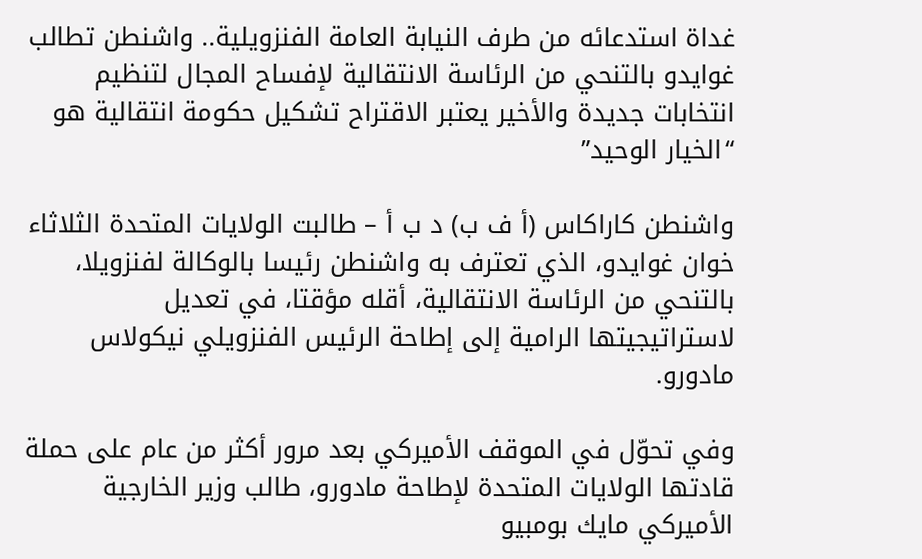غداة استدعائه من طرف النيابة العامة الفنزويلية.. واشنطن تطالب غوايدو بالتنحي من الرئاسة الانتقالية لإفساح المجال لتنظيم انتخابات جديدة والأخير يعتبر الاقتراح تشكيل حكومة انتقالية هو “الخيار الوحيد”

واشنطن كاراكاس (أ ف ب) د ب أ – طالبت الولايات المتحدة الثلاثاء خوان غوايدو، الذي تعترف به واشنطن رئيسا بالوكالة لفنزويلا، بالتنحي من الرئاسة الانتقالية، أقله مؤقتا، في تعديل لاستراتيجيتها الرامية إلى إطاحة الرئيس الفنزويلي نيكولاس مادورو.

وفي تحوّل في الموقف الأميركي بعد مرور أكثر من عام على حملة قادتها الولايات المتحدة لإطاحة مادورو، طالب وزير الخارجية الأميركي مايك بومبيو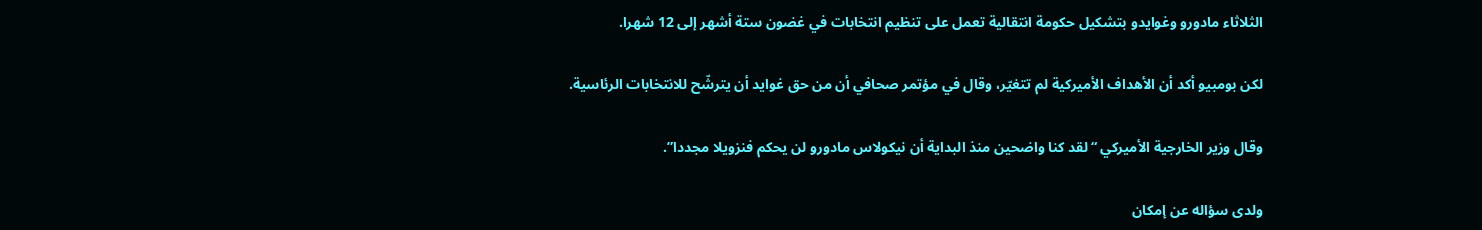الثلاثاء مادورو وغوايدو بتشكيل حكومة انتقالية تعمل على تنظيم انتخابات في غضون ستة أشهر إلى 12 شهرا.

لكن بومبيو أكد أن الأهداف الأميركية لم تتغيّر، وقال في مؤتمر صحافي أن من حق غوايد أن يترشّح للانتخابات الرئاسية.

وقال وزير الخارجية الأميركي “لقد كنا واضحين منذ البداية أن نيكولاس مادورو لن يحكم فنزويلا مجددا”.

ولدى سؤاله عن إمكان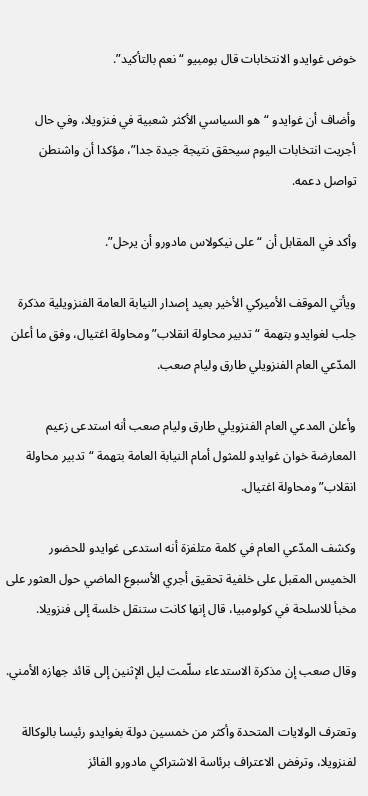خوض غوايدو الانتخابات قال بومبيو “نعم بالتأكيد”.

وأضاف أن غوايدو “هو السياسي الأكثر شعبية في فنزويلا، وفي حال أجريت انتخابات اليوم سيحقق نتيجة جيدة جدا”، مؤكدا أن واشنطن تواصل دعمه.

وأكد في المقابل أن “على نيكولاس مادورو أن يرحل”.

ويأتي الموقف الأميركي الأخير بعيد إصدار النيابة العامة الفنزويلية مذكرة جلب لغوايدو بتهمة “تدبير محاولة انقلاب” ومحاولة اغتيال، وفق ما أعلن المدّعي العام الفنزويلي طارق وليام صعب.

وأعلن المدعي العام الفنزويلي طارق وليام صعب أنه استدعى زعيم المعارضة خوان غوايدو للمثول أمام النيابة العامة بتهمة “تدبير محاولة انقلاب” ومحاولة اغتيال.

وكشف المدّعي العام في كلمة متلفزة أنه استدعى غوايدو للحضور الخميس المقبل على خلفية تحقيق أجري الأسبوع الماضي حول العثور على مخبأ للاسلحة في كولومبيا، قال إنها كانت ستنقل خلسة إلى فنزويلا.

وقال صعب إن مذكرة الاستدعاء سلّمت ليل الإثنين إلى قائد جهازه الأمني.

وتعترف الولايات المتحدة وأكثر من خمسين دولة بغوايدو رئيسا بالوكالة لفنزويلا، وترفض الاعتراف برئاسة الاشتراكي مادورو الفائز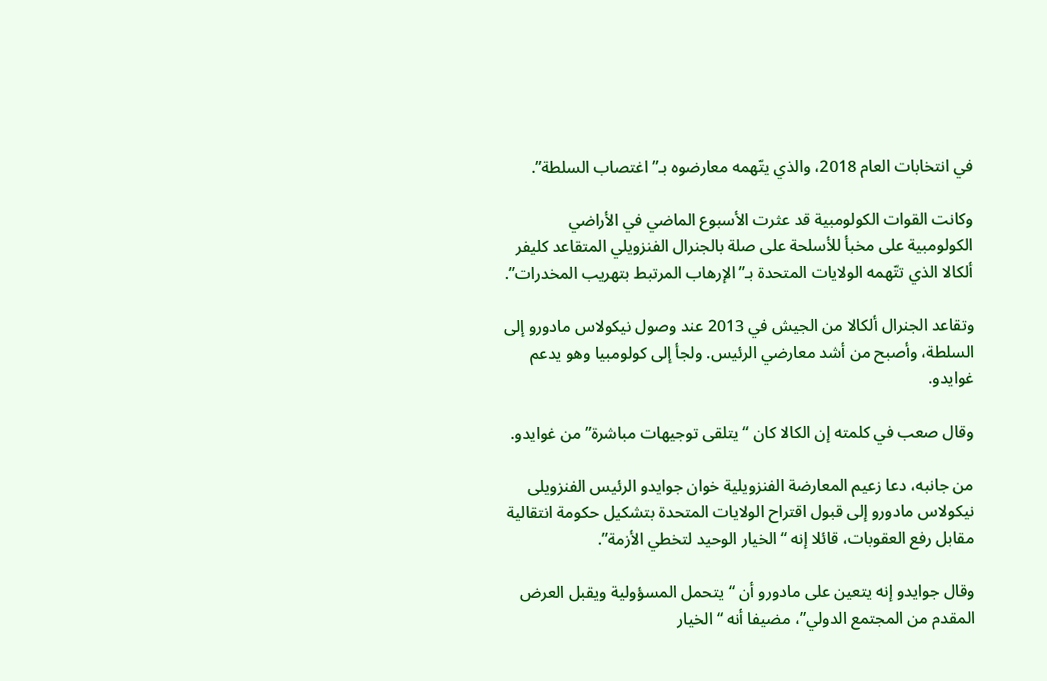في انتخابات العام 2018، والذي يتّهمه معارضوه بـ”اغتصاب السلطة”.

وكانت القوات الكولومبية قد عثرت الأسبوع الماضي في الأراضي الكولومبية على مخبأ للأسلحة على صلة بالجنرال الفنزويلي المتقاعد كليفر ألكالا الذي تتّهمه الولايات المتحدة بـ”الإرهاب المرتبط بتهريب المخدرات”.

وتقاعد الجنرال ألكالا من الجيش في 2013 عند وصول نيكولاس مادورو إلى السلطة، وأصبح من أشد معارضي الرئيس. ولجأ إلى كولومبيا وهو يدعم غوايدو.

وقال صعب في كلمته إن الكالا كان “يتلقى توجيهات مباشرة” من غوايدو.

من جانبه، دعا زعيم المعارضة الفنزويلية خوان جوايدو الرئيس الفنزويلى نيكولاس مادورو إلى قبول اقتراح الولايات المتحدة بتشكيل حكومة انتقالية مقابل رفع العقوبات، قائلا إنه “الخيار الوحيد لتخطي الأزمة”.

وقال جوايدو إنه يتعين على مادورو أن “يتحمل المسؤولية ويقبل العرض المقدم من المجتمع الدولي”، مضيفا أنه “الخيار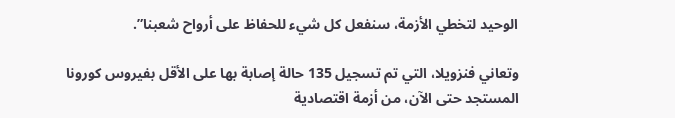الوحيد لتخطي الأزمة، سنفعل كل شيء للحفاظ على أرواح شعبنا”.

وتعاني فنزويلا، التي تم تسجيل 135 حالة إصابة بها على الأقل بفيروس كورونا المستجد حتى الآن، من أزمة اقتصادية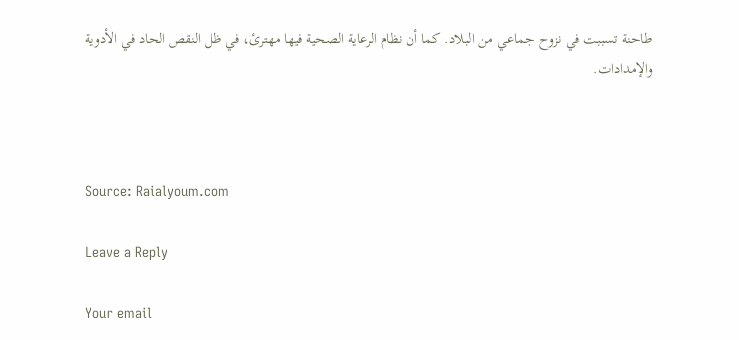طاحنة تسببت في نزوح جماعي من البلاد. كما أن نظام الرعاية الصحية فيها مهترئ، في ظل النقص الحاد في الأدوية والإمدادات.



Source: Raialyoum.com

Leave a Reply

Your email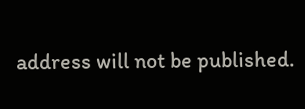address will not be published.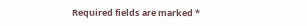Required fields are marked *